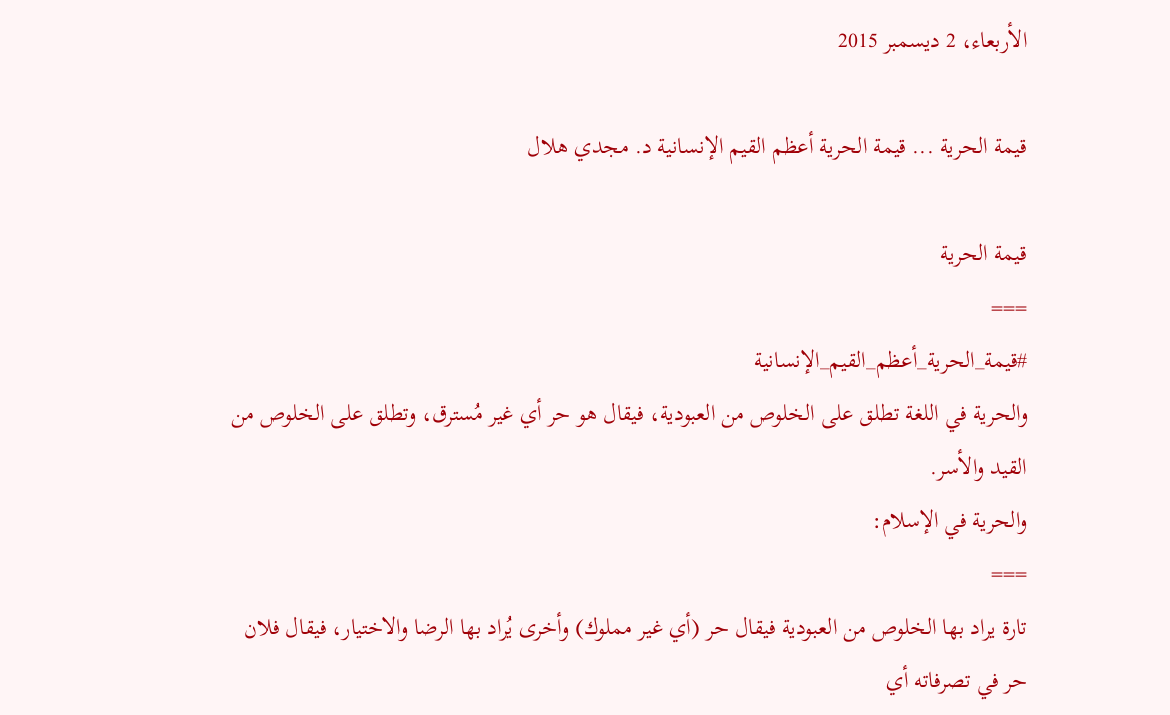الأربعاء، 2 ديسمبر 2015

قيمة الحرية ... قيمة الحرية أعظم القيم الإنسانية د. مجدي هلال

قيمة الحرية
===
#قيمة_الحرية_أعظم_القيم_الإنسانية
والحرية في اللغة تطلق على الخلوص من العبودية، فيقال هو حر أي غير مُسترق، وتطلق على الخلوص من القيد والأسر.
والحرية في الإسلام:
===
تارة يراد بها الخلوص من العبودية فيقال حر (أي غير مملوك) وأخرى يُراد بها الرضا والاختيار، فيقال فلان حر في تصرفاته أي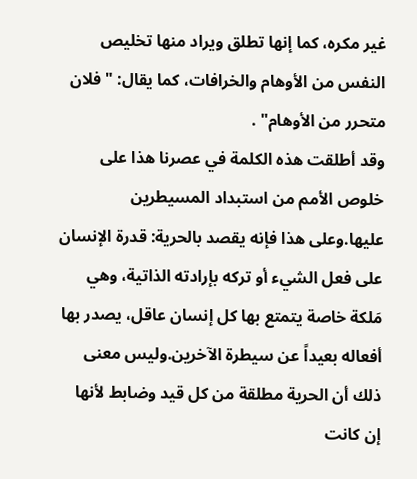غير مكره، كما إنها تطلق ويراد منها تخليص النفس من الأوهام والخرافات، كما يقال: " فلان متحرر من الأوهام" .
وقد أطلقت هذه الكلمة في عصرنا هذا على خلوص الأمم من استبداد المسيطرين عليها.وعلى هذا فإنه يقصد بالحرية: قدرة الإنسان على فعل الشيء أو تركه بإرادته الذاتية، وهي مَلكة خاصة يتمتع بها كل إنسان عاقل، يصدر بها أفعاله بعيداً عن سيطرة الآخرين.وليس معنى ذلك أن الحرية مطلقة من كل قيد وضابط لأنها إن كانت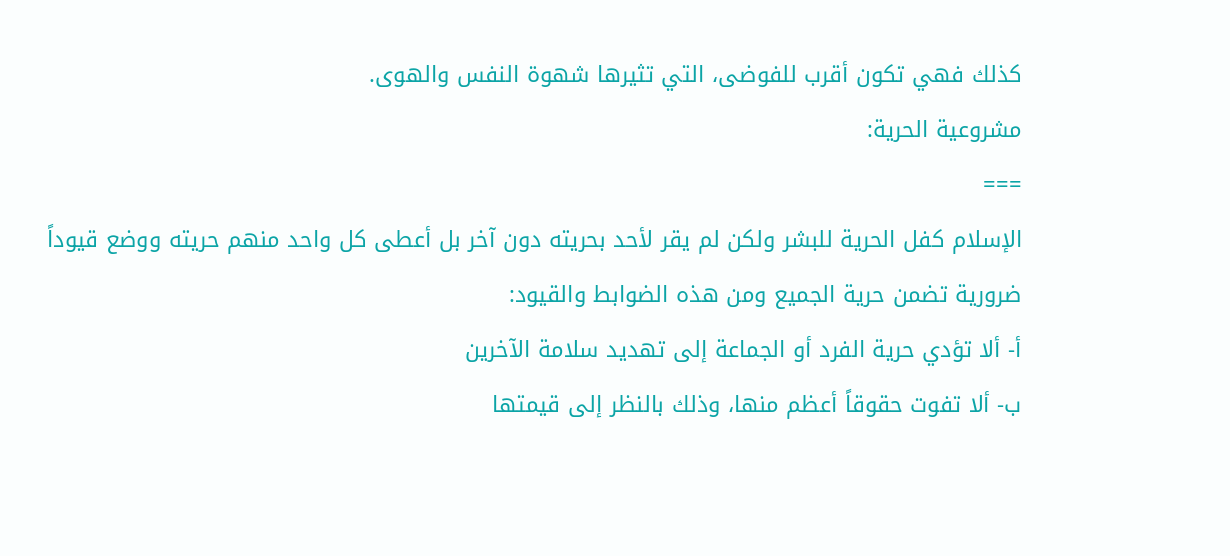كذلك فهي تكون أقرب للفوضى، التي تثيرها شهوة النفس والهوى.
مشروعية الحرية:
===
الإسلام كفل الحرية للبشر ولكن لم يقر لأحد بحريته دون آخر بل أعطى كل واحد منهم حريته ووضع قيوداً ضرورية تضمن حرية الجميع ومن هذه الضوابط والقيود:
أ- ألا تؤدي حرية الفرد أو الجماعة إلى تهديد سلامة الآخرين
ب- ألا تفوت حقوقاً أعظم منها، وذلك بالنظر إلى قيمتها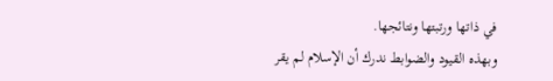في ذاتها ورتبتها ونتائجها.
وبهذه القيود والضوابط ندرك أن الإسلام لم يقر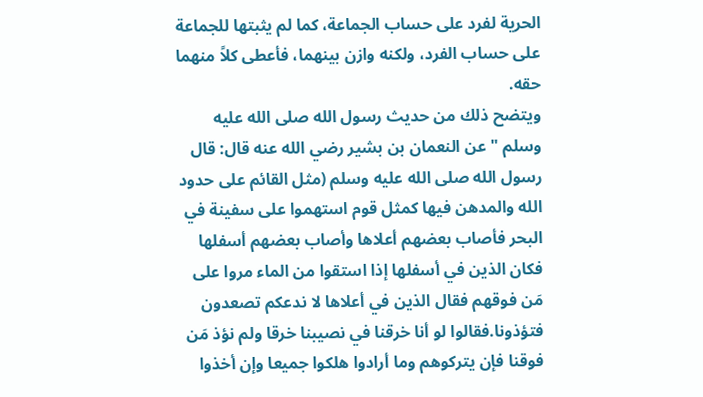الحرية لفرد على حساب الجماعة، كما لم يثبتها للجماعة على حساب الفرد، ولكنه وازن بينهما، فأعطى كلاً منهما حقه.
ويتضح ذلك من حديث رسول الله صلى الله عليه وسلم " عن النعمان بن بشير رضي الله عنه قال: قال رسول الله صلى الله عليه وسلم (مثل القائم على حدود الله والمدهن فيها كمثل قوم استهموا على سفينة في البحر فأصاب بعضهم أعلاها وأصاب بعضهم أسفلها فكان الذين في أسفلها إذا استقوا من الماء مروا على مَن فوقهم فقال الذين في أعلاها لا ندعكم تصعدون فتؤذونا.فقالوا لو أنا خرقنا في نصيبنا خرقا ولم نؤذ مَن فوقنا فإن يتركوهم وما أرادوا هلكوا جميعا وإن أخذوا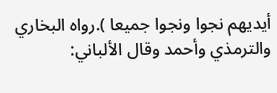أيديهم نجوا ونجوا جميعا ).رواه البخاري والترمذي وأحمد وقال الألباني: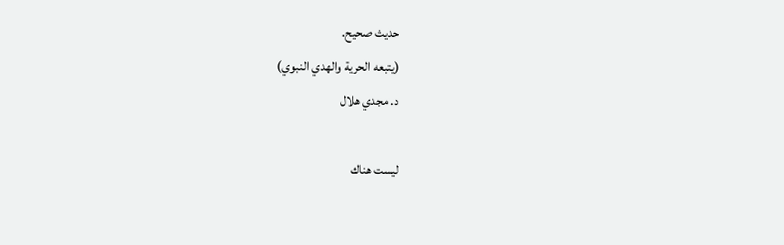حديث صحيح.
(يتبعه الحرية والهدي النبوي)
د. مجدي هلال

ليست هناك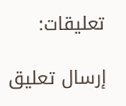تعليقات:

إرسال تعليق